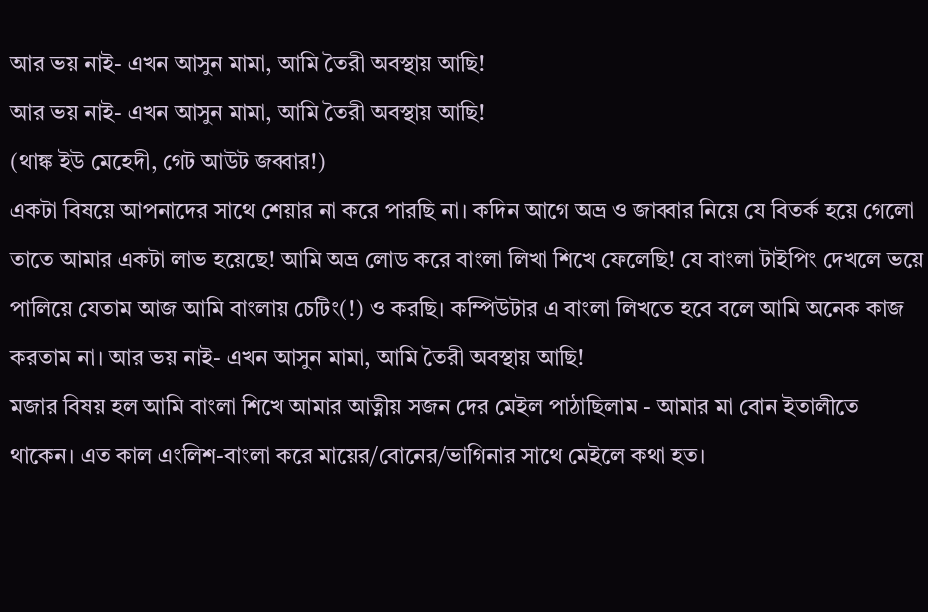আর ভয় নাই- এখন আসুন মামা, আমি তৈরী অবস্থায় আছি!
আর ভয় নাই- এখন আসুন মামা, আমি তৈরী অবস্থায় আছি!
(থাঙ্ক ইউ মেহেদী, গেট আউট জব্বার!)
একটা বিষয়ে আপনাদের সাথে শেয়ার না করে পারছি না। কদিন আগে অভ্র ও জাব্বার নিয়ে যে বিতর্ক হয়ে গেলো তাতে আমার একটা লাভ হয়েছে! আমি অভ্র লোড করে বাংলা লিখা শিখে ফেলেছি! যে বাংলা টাইপিং দেখলে ভয়ে পালিয়ে যেতাম আজ আমি বাংলায় চেটিং(!) ও করছি। কম্পিউটার এ বাংলা লিখতে হবে বলে আমি অনেক কাজ করতাম না। আর ভয় নাই- এখন আসুন মামা, আমি তৈরী অবস্থায় আছি!
মজার বিষয় হল আমি বাংলা শিখে আমার আত্নীয় সজন দের মেইল পাঠাছিলাম - আমার মা বোন ইতালীতে থাকেন। এত কাল এংলিশ-বাংলা করে মায়ের/বোনের/ভাগিনার সাথে মেইলে কথা হত।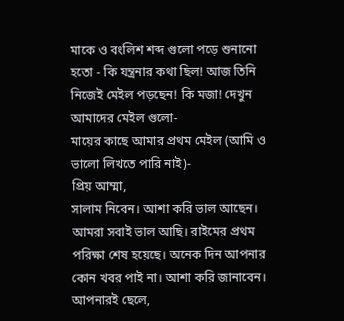মাকে ও বংলিশ শব্দ গুলো পড়ে শুনানো হতো - কি যন্ত্রনার কথা ছিল! আজ তিনি নিজেই মেইল পড়ছেন! কি মজা! দেখুন আমাদের মেইল গুলো-
মায়ের কাছে আমার প্রথম মেইল (আমি ও ভালো লিখতে পারি নাই)-
প্রিয় আম্মা,
সালাম নিবেন। আশা করি ভাল আছেন। আমরা সবাই ভাল আছি। রাইমের প্রথম পরিক্ষা শেষ হয়েছে। অনেক দিন আপনার কোন খবর পাই না। আশা করি জানাবেন।
আপনারই ছেলে,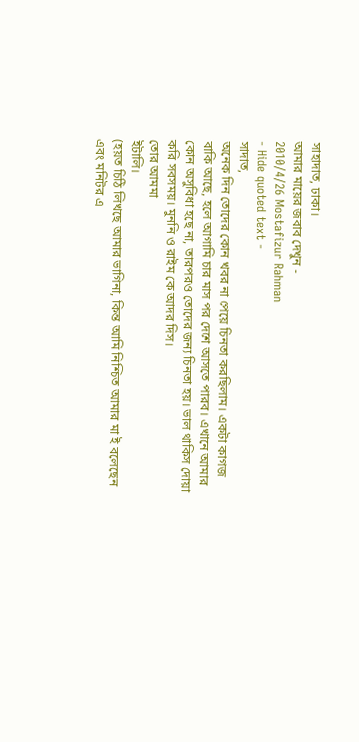সাহাদাত, ঢাকা।
আমার মায়ের জবাব দেখুন -
2010/4/26 Mostafizur Rahman
- Hide quoted text -
সাদাত,
অনেক দিন তোদের কোন খবর না পেয়ে চিনতা করছিলাম। একটা কাগজ বাকি আছে, হলে আগামি চার মাস পর দেশে আসতে পারব। এখানে আমার কোন অসুবিধা হছে না, তারপরও তোদের জন্য চিনতা হয়। ভাল থাকিস দোয়া করি সবসময়। মুননি ও রাইম কে আদর দিস।
তোর আমমা
ইটালি।
(হয়ত চিঠি লিখছে আমার ভাগিনা, কিন্ত আমি নিশ্চিত আমার মা ই বলেছেন এবং মনিটর এ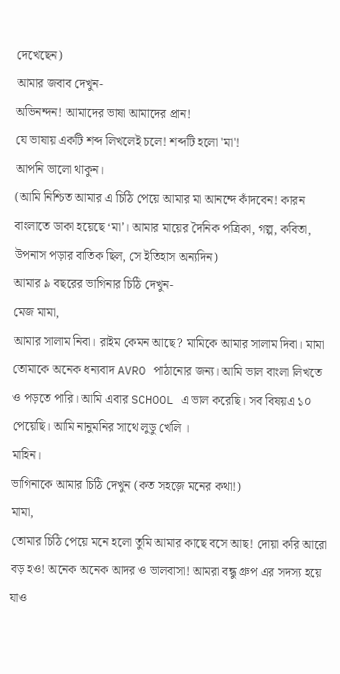দেখেছেন)
আমার জবাব দেখুন-
অভিনন্দন! আমাদের ভাষা আমাদের প্রান!
যে ভাষায় একটি শব্দ লিখলেই চলে! শব্দটি হলো 'মা'!
আপনি ভালো থাকুন।
(আমি নিশ্চিত আমার এ চিঠি পেয়ে আমার মা আনন্দে কাঁদবেন! কারন বাংলাতে ডাকা হয়েছে ‘মা’। আমার মায়ের দৈনিক পত্রিকা, গল্প, কবিতা, উপনাস পড়ার বাতিক ছিল, সে ইতিহাস অন্যদিন)
আমার ৯ বছরের ভাগিনার চিঠি দেখুন-
মেজ মামা,
আমার সালাম নিবা। রাইম কেমন আছে? মামিকে আমার সালাম দিবা। মামা তোমাকে অনেক ধন্যবাদ AVRO পাঠানোর জন্য। আমি ভাল বাংলা লিখতে ও পড়তে পারি। আমি এবার SCHOOL এ ভাল করেছি। সব বিষয়এ ১০ পেয়েছি। আমি নানুমনির সাথে লুডু খেলি ।
মাহিন।
ভাগিনাকে আমার চিঠি দেখুন (কত সহজ়ে মনের কথা!)
মামা,
তোমার চিঠি পেয়ে মনে হলো তুমি আমার কাছে বসে আছ! দোয়া করি আরো বড় হও! অনেক অনেক আদর ও ভালবাসা! আমরা বন্ধু গ্রুপ এর সদস্য হয়ে যাও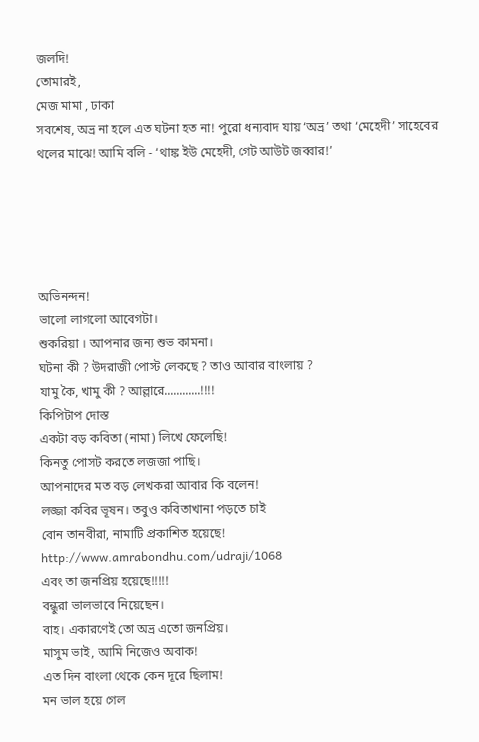জলদি!
তোমারই,
মেজ মামা , ঢাকা
সবশেষ, অভ্র না হলে এত ঘটনা হত না! পুরো ধন্যবাদ যায় ‘অভ্র’ তথা ‘মেহেদী’ সাহেবের থলের মাঝে! আমি বলি - ‘থাঙ্ক ইউ মেহেদী, গেট আউট জব্বার!’





অভিনন্দন!
ভালো লাগলো আবেগটা।
শুকরিয়া । আপনার জন্য শুভ কামনা।
ঘটনা কী ? উদরাজী পোস্ট লেকছে ? তাও আবার বাংলায় ?
যামু কৈ, খামু কী ? আল্লারে............!!!!
কিপিটাপ দোস্ত
একটা বড় কবিতা (নামা) লিখে ফেলেছি!
কিনতু পোসট করতে লজজা পাছি।
আপনাদের মত বড় লেখকরা আবার কি বলেন!
লজ্জা কবির ভূষন। তবুও কবিতাখানা পড়তে চাই
বোন তানবীরা, নামাটি প্রকাশিত হয়েছে!
http://www.amrabondhu.com/udraji/1068
এবং তা জনপ্রিয় হয়েছে!!!!!
বন্ধুরা ভালভাবে নিয়েছেন।
বাহ। একারণেই তো অভ্র এতো জনপ্রিয়।
মাসুম ভাই, আমি নিজেও অবাক!
এত দিন বাংলা থেকে কেন দূরে ছিলাম!
মন ভাল হয়ে গেল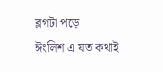ব্লগটা পড়ে
ঈংলিশ এ যত কথাই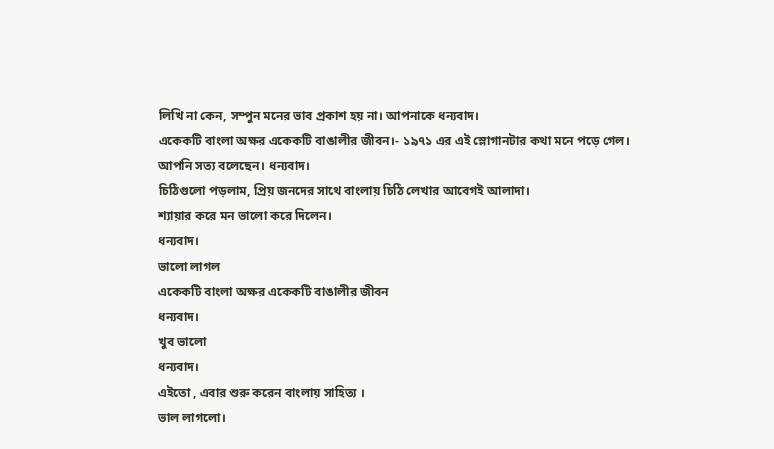লিখি না কেন, সম্পুন মনের ভাব প্রকাশ হয় না। আপনাকে ধন্যবাদ।
একেকটি বাংলা অক্ষর একেকটি বাঙালীর জীবন।- ১৯৭১ এর এই স্লোগানটার কথা মনে পড়ে গেল।
আপনি সত্য বলেছেন। ধন্যবাদ।
চিঠিগুলো পড়লাম, প্রিয় জনদের সাথে বাংলায় চিঠি লেখার আবেগই আলাদা।
শ্যায়ার করে মন ভালো করে দিলেন।
ধন্যবাদ।
ভালো লাগল
একেকটি বাংলা অক্ষর একেকটি বাঙালীর জীবন
ধন্যবাদ।
খুব ভালো
ধন্যবাদ।
এইতো , এবার শুরু করেন বাংলায় সাহিত্য ।
ভাল লাগলো।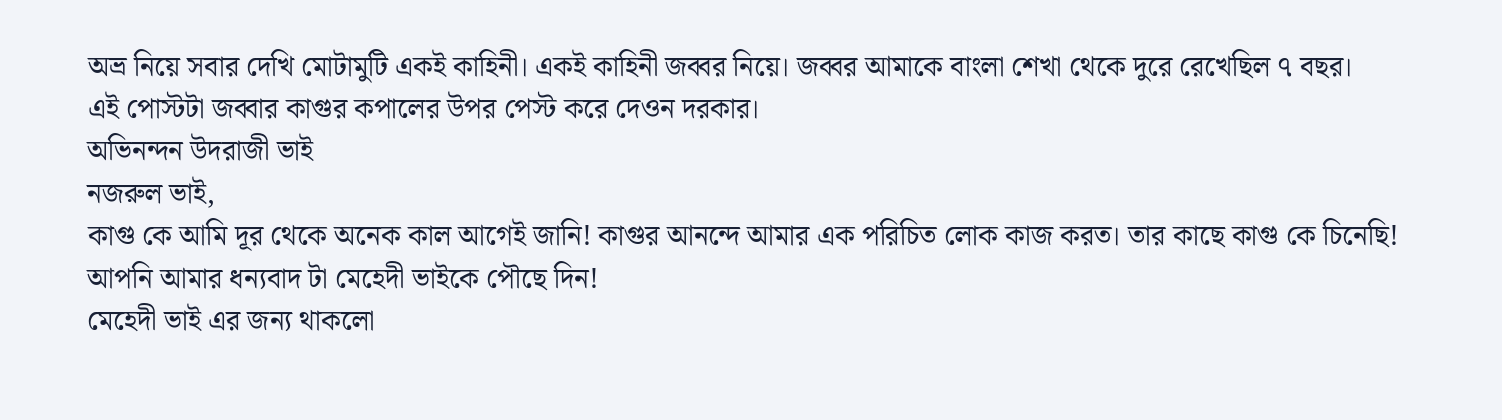অভ্র নিয়ে সবার দেখি মোটামুটি একই কাহিনী। একই কাহিনী জব্বর নিয়ে। জব্বর আমাকে বাংলা শেখা থেকে দুরে রেখেছিল ৭ বছর।
এই পোস্টটা জব্বার কাগুর কপালের উপর পেস্ট করে দেওন দরকার।
অভিনন্দন উদরাজী ভাই
নজরুল ভাই,
কাগু কে আমি দূর থেকে অনেক কাল আগেই জানি! কাগুর আনন্দে আমার এক পরিচিত লোক কাজ করত। তার কাছে কাগু কে চিনেছি!
আপনি আমার ধন্যবাদ টা মেহেদী ভাইকে পৌছে দিন!
মেহেদী ভাই এর জন্য থাকলো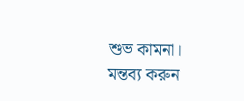শুভ কামনা।
মন্তব্য করুন